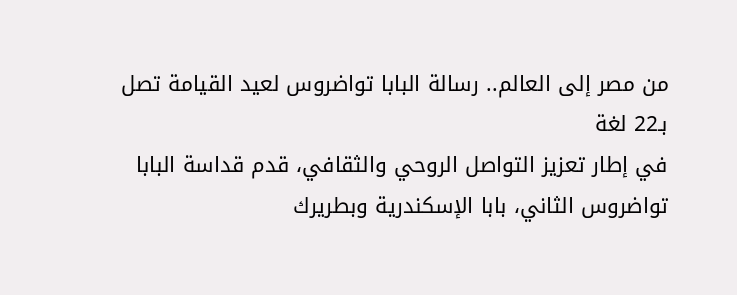من مصر إلى العالم.. رسالة البابا تواضروس لعيد القيامة تصل بـ22 لغة
في إطار تعزيز التواصل الروحي والثقافي، قدم قداسة البابا تواضروس الثاني، بابا الإسكندرية وبطريرك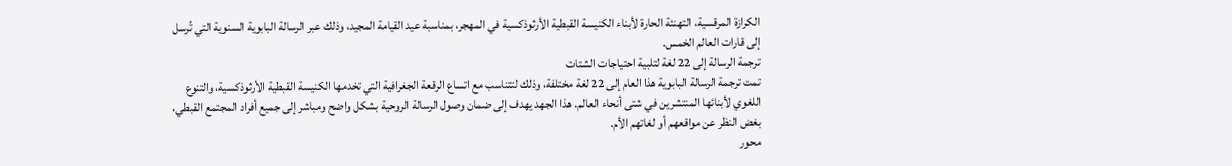الكرازة المرقسية، التهنئة الحارة لأبناء الكنيسة القبطية الأرثوذكسية في المهجر، بمناسبة عيد القيامة المجيد، وذلك عبر الرسالة البابوية السنوية التي تُرسل إلى قارات العالم الخمس.
ترجمة الرسالة إلى 22 لغة لتلبية احتياجات الشتات
تمت ترجمة الرسالة البابوية هذا العام إلى 22 لغة مختلفة، وذلك لتتناسب مع اتساع الرقعة الجغرافية التي تخدمها الكنيسة القبطية الأرثوذكسية، والتنوع اللغوي لأبنائها المنتشرين في شتى أنحاء العالم. هذا الجهد يهدف إلى ضمان وصول الرسالة الروحية بشكل واضح ومباشر إلى جميع أفراد المجتمع القبطي، بغض النظر عن مواقعهم أو لغاتهم الأم.
محور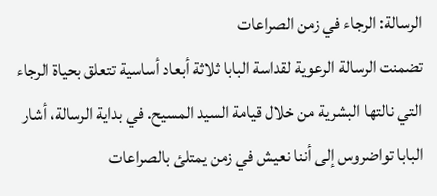الرسالة: الرجاء في زمن الصراعات
تضمنت الرسالة الرعوية لقداسة البابا ثلاثة أبعاد أساسية تتعلق بحياة الرجاء التي نالتها البشرية من خلال قيامة السيد المسيح. في بداية الرسالة، أشار البابا تواضروس إلى أننا نعيش في زمن يمتلئ بالصراعات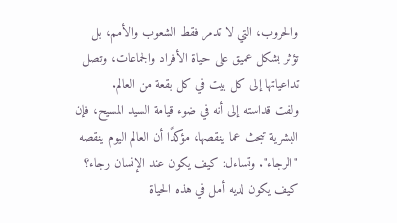والحروب، التي لا تدمر فقط الشعوب والأمم، بل تؤثر بشكل عميق على حياة الأفراد والجماعات، وتصل تداعياتها إلى كل بيت في كل بقعة من العالم.
ولفت قداسته إلى أنه في ضوء قيامة السيد المسيح، فإن البشرية تبحث عما ينقصها، مؤكدًا أن العالم اليوم ينقصه "الرجاء". وتساءل: كيف يكون عند الإنسان رجاء؟ كيف يكون لديه أمل في هذه الحياة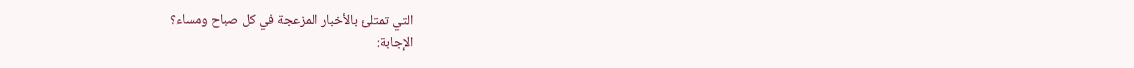التي تمتلئ بالأخبار المزعجة في كل صباح ومساء؟
الإجابة: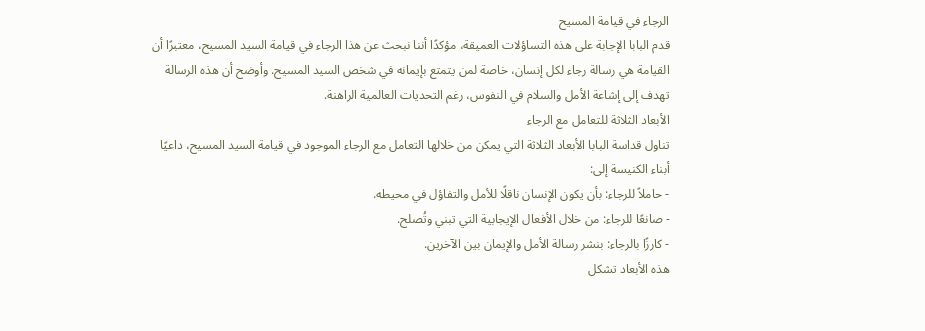الرجاء في قيامة المسيح
قدم البابا الإجابة على هذه التساؤلات العميقة، مؤكدًا أننا نبحث عن هذا الرجاء في قيامة السيد المسيح، معتبرًا أن القيامة هي رسالة رجاء لكل إنسان، خاصة لمن يتمتع بإيمانه في شخص السيد المسيح. وأوضح أن هذه الرسالة تهدف إلى إشاعة الأمل والسلام في النفوس، رغم التحديات العالمية الراهنة.
الأبعاد الثلاثة للتعامل مع الرجاء
تناول قداسة البابا الأبعاد الثلاثة التي يمكن من خلالها التعامل مع الرجاء الموجود في قيامة السيد المسيح، داعيًا أبناء الكنيسة إلى:
- حاملاً للرجاء: بأن يكون الإنسان ناقلًا للأمل والتفاؤل في محيطه.
- صانعًا للرجاء: من خلال الأفعال الإيجابية التي تبني وتُصلح.
- كارزًا بالرجاء: بنشر رسالة الأمل والإيمان بين الآخرين.
هذه الأبعاد تشكل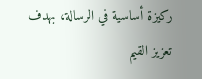ركيزة أساسية في الرسالة، بهدف تعزيز القيم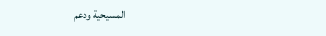المسيحية ودعم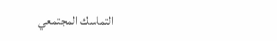التماسك المجتمعي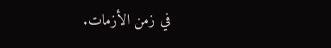في زمن الأزمات.